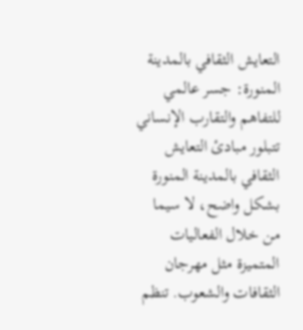التعايش الثقافي بالمدينة المنورة: جسر عالمي للتفاهم والتقارب الإنساني
تتبلور مبادئ التعايش الثقافي بالمدينة المنورة بشكل واضح، لا سيما من خلال الفعاليات المتميزة مثل مهرجان الثقافات والشعوب. تنظم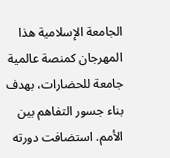الجامعة الإسلامية هذا المهرجان كمنصة عالمية جامعة للحضارات، بهدف بناء جسور التفاهم بين الأمم. استضافت دورته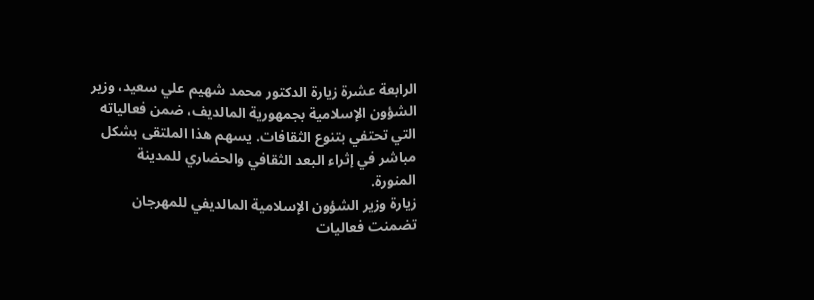الرابعة عشرة زيارة الدكتور محمد شهيم علي سعيد، وزير الشؤون الإسلامية بجمهورية المالديف، ضمن فعالياته التي تحتفي بتنوع الثقافات. يسهم هذا الملتقى بشكل مباشر في إثراء البعد الثقافي والحضاري للمدينة المنورة.
زيارة وزير الشؤون الإسلامية المالديفي للمهرجان
تضمنت فعاليات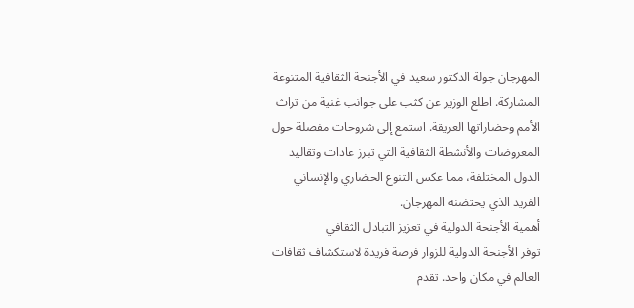المهرجان جولة الدكتور سعيد في الأجنحة الثقافية المتنوعة المشاركة. اطلع الوزير عن كثب على جوانب غنية من تراث الأمم وحضاراتها العريقة. استمع إلى شروحات مفصلة حول المعروضات والأنشطة الثقافية التي تبرز عادات وتقاليد الدول المختلفة، مما عكس التنوع الحضاري والإنساني الفريد الذي يحتضنه المهرجان.
أهمية الأجنحة الدولية في تعزيز التبادل الثقافي
توفر الأجنحة الدولية للزوار فرصة فريدة لاستكشاف ثقافات العالم في مكان واحد. تقدم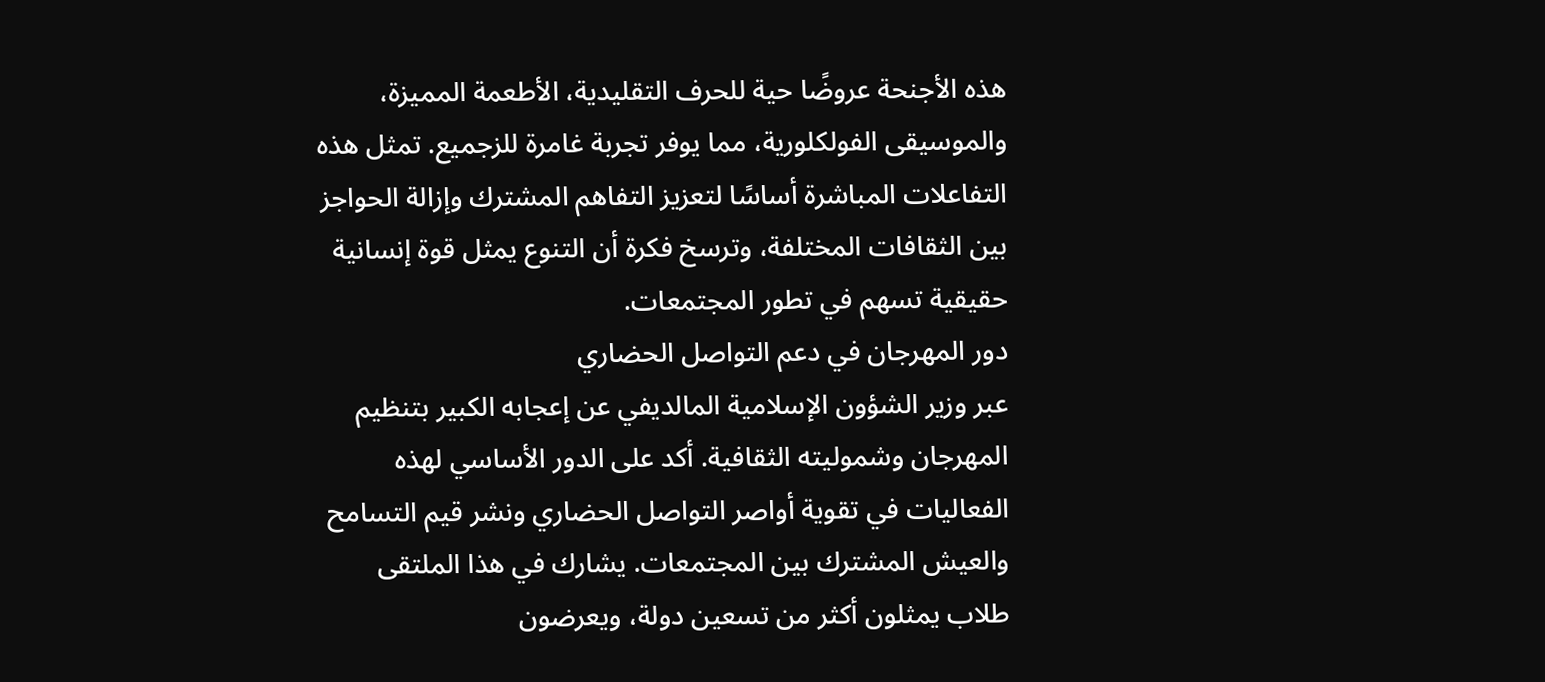هذه الأجنحة عروضًا حية للحرف التقليدية، الأطعمة المميزة، والموسيقى الفولكلورية، مما يوفر تجربة غامرة للزجميع. تمثل هذه التفاعلات المباشرة أساسًا لتعزيز التفاهم المشترك وإزالة الحواجز بين الثقافات المختلفة، وترسخ فكرة أن التنوع يمثل قوة إنسانية حقيقية تسهم في تطور المجتمعات.
دور المهرجان في دعم التواصل الحضاري
عبر وزير الشؤون الإسلامية المالديفي عن إعجابه الكبير بتنظيم المهرجان وشموليته الثقافية. أكد على الدور الأساسي لهذه الفعاليات في تقوية أواصر التواصل الحضاري ونشر قيم التسامح والعيش المشترك بين المجتمعات. يشارك في هذا الملتقى طلاب يمثلون أكثر من تسعين دولة، ويعرضون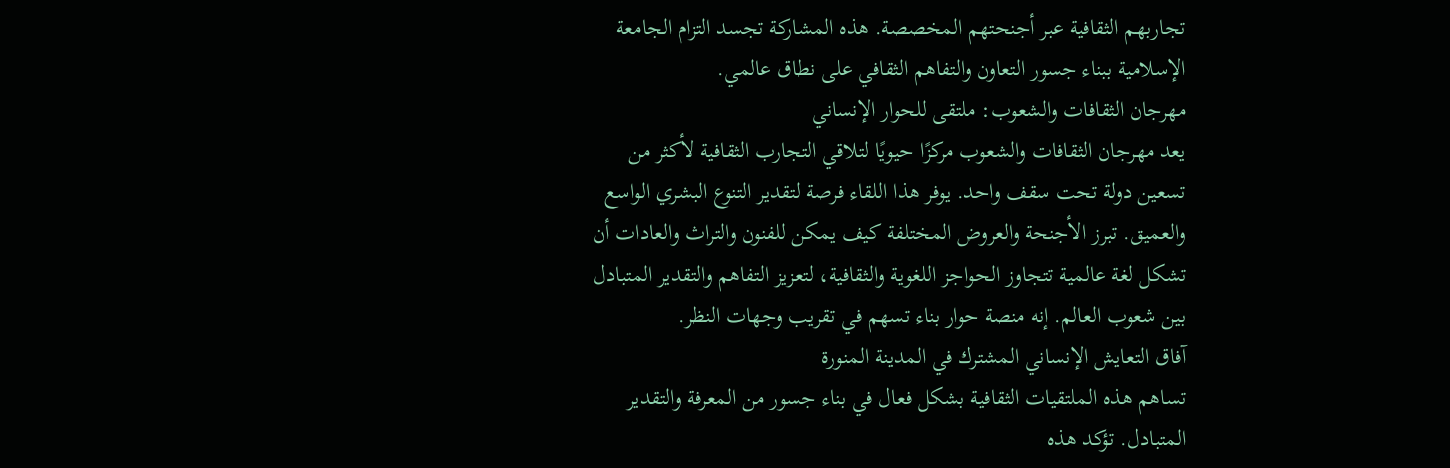تجاربهم الثقافية عبر أجنحتهم المخصصة. هذه المشاركة تجسد التزام الجامعة الإسلامية ببناء جسور التعاون والتفاهم الثقافي على نطاق عالمي.
مهرجان الثقافات والشعوب: ملتقى للحوار الإنساني
يعد مهرجان الثقافات والشعوب مركزًا حيويًا لتلاقي التجارب الثقافية لأكثر من تسعين دولة تحت سقف واحد. يوفر هذا اللقاء فرصة لتقدير التنوع البشري الواسع والعميق. تبرز الأجنحة والعروض المختلفة كيف يمكن للفنون والتراث والعادات أن تشكل لغة عالمية تتجاوز الحواجز اللغوية والثقافية، لتعزيز التفاهم والتقدير المتبادل بين شعوب العالم. إنه منصة حوار بناء تسهم في تقريب وجهات النظر.
آفاق التعايش الإنساني المشترك في المدينة المنورة
تساهم هذه الملتقيات الثقافية بشكل فعال في بناء جسور من المعرفة والتقدير المتبادل. تؤكد هذه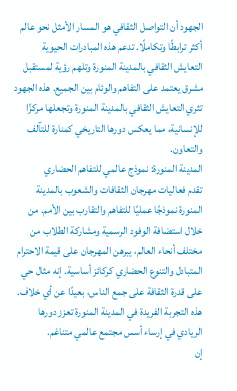الجهود أن التواصل الثقافي هو المسار الأمثل نحو عالم أكثر ترابطًا وتكاملًا. تدعم هذه المبادرات الحيوية التعايش الثقافي بالمدينة المنورة وتلهم رؤية لمستقبل مشرق يعتمد على التفاهم والوئام بين الجميع. هذه الجهود تثري التعايش الثقافي بالمدينة المنورة وتجعلها مركزًا للإنسانية، مما يعكس دورها التاريخي كمنارة للتآلف والتعاون.
المدينة المنورة: نموذج عالمي للتفاهم الحضاري
تقدم فعاليات مهرجان الثقافات والشعوب بالمدينة المنورة نموذجًا عمليًا للتفاهم والتقارب بين الأمم. من خلال استضافة الوفود الرسمية ومشاركة الطلاب من مختلف أنحاء العالم، يبرهن المهرجان على قيمة الاحترام المتبادل والتنوع الحضاري كركائز أساسية. إنه مثال حي على قدرة الثقافة على جمع الناس، بعيدًا عن أي خلاف. هذه التجربة الفريدة في المدينة المنورة تعزز دورها الريادي في إرساء أسس مجتمع عالمي متناغم.
إن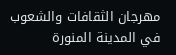مهرجان الثقافات والشعوب في المدينة المنورة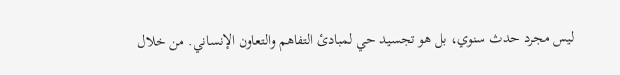ليس مجرد حدث سنوي، بل هو تجسيد حي لمبادئ التفاهم والتعاون الإنساني. من خلال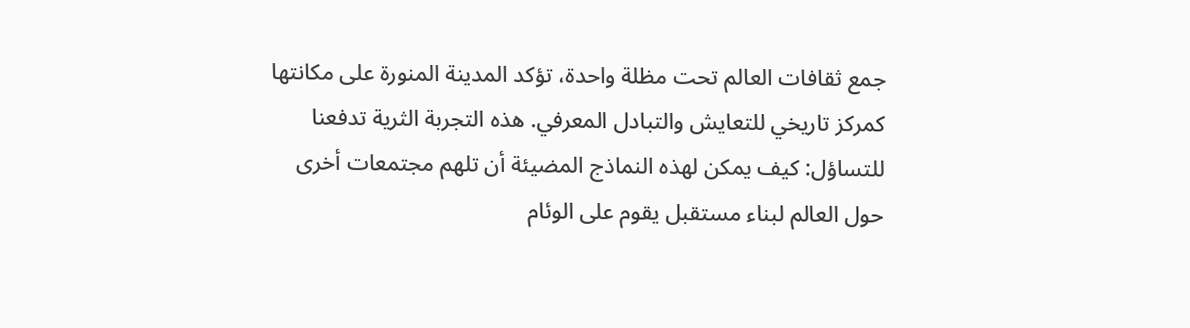جمع ثقافات العالم تحت مظلة واحدة، تؤكد المدينة المنورة على مكانتها كمركز تاريخي للتعايش والتبادل المعرفي. هذه التجربة الثرية تدفعنا للتساؤل: كيف يمكن لهذه النماذج المضيئة أن تلهم مجتمعات أخرى حول العالم لبناء مستقبل يقوم على الوئام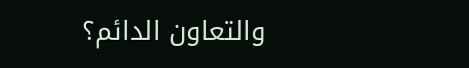والتعاون الدائم؟